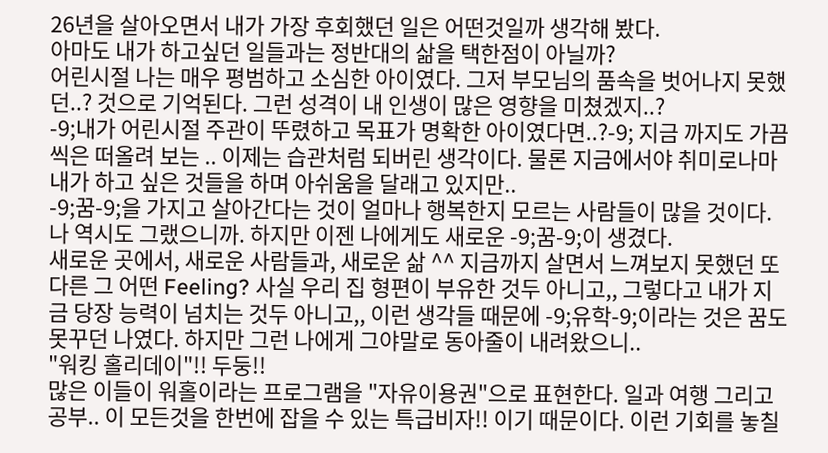26년을 살아오면서 내가 가장 후회했던 일은 어떤것일까 생각해 봤다.
아마도 내가 하고싶던 일들과는 정반대의 삶을 택한점이 아닐까?
어린시절 나는 매우 평범하고 소심한 아이였다. 그저 부모님의 품속을 벗어나지 못했던..? 것으로 기억된다. 그런 성격이 내 인생이 많은 영향을 미쳤겠지..?
-9;내가 어린시절 주관이 뚜렸하고 목표가 명확한 아이였다면..?-9; 지금 까지도 가끔씩은 떠올려 보는 .. 이제는 습관처럼 되버린 생각이다. 물론 지금에서야 취미로나마 내가 하고 싶은 것들을 하며 아쉬움을 달래고 있지만..
-9;꿈-9;을 가지고 살아간다는 것이 얼마나 행복한지 모르는 사람들이 많을 것이다. 나 역시도 그랬으니까. 하지만 이젠 나에게도 새로운 -9;꿈-9;이 생겼다.
새로운 곳에서, 새로운 사람들과, 새로운 삶 ^^ 지금까지 살면서 느껴보지 못했던 또다른 그 어떤 Feeling? 사실 우리 집 형편이 부유한 것두 아니고,, 그렇다고 내가 지금 당장 능력이 넘치는 것두 아니고,, 이런 생각들 때문에 -9;유학-9;이라는 것은 꿈도 못꾸던 나였다. 하지만 그런 나에게 그야말로 동아줄이 내려왔으니..
"워킹 홀리데이"!! 두둥!!
많은 이들이 워홀이라는 프로그램을 "자유이용권"으로 표현한다. 일과 여행 그리고 공부.. 이 모든것을 한번에 잡을 수 있는 특급비자!! 이기 때문이다. 이런 기회를 놓칠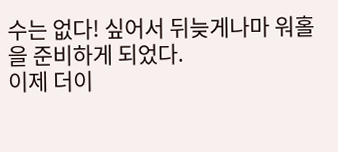수는 없다! 싶어서 뒤늦게나마 워홀을 준비하게 되었다.
이제 더이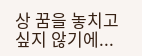상 꿈을 놓치고 싶지 않기에...